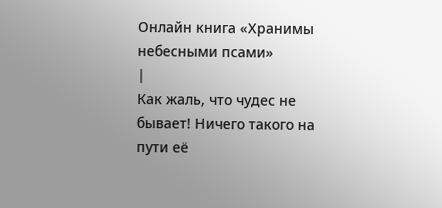Онлайн книга «Хранимы небесными псами»
|
Как жаль, что чудес не бывает! Ничего такого на пути её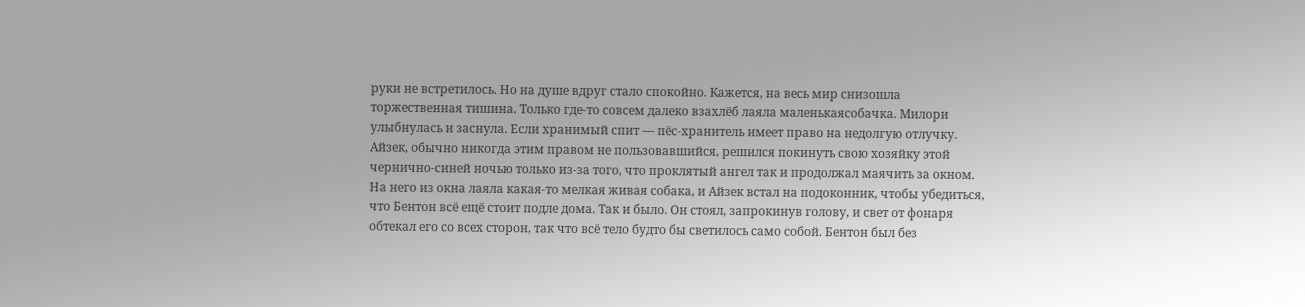руки не встретилось. Но на душе вдруг стало спокойно. Кажется, на весь мир снизошла торжественная тишина. Только где-то совсем далеко взахлёб лаяла маленькаясобачка. Милори улыбнулась и заснула. Если хранимый спит — пёс-хранитель имеет право на недолгую отлучку. Айзек, обычно никогда этим правом не пользовавшийся, решился покинуть свою хозяйку этой чернично-синей ночью только из-за того, что проклятый ангел так и продолжал маячить за окном. На него из окна лаяла какая-то мелкая живая собака, и Айзек встал на подоконник, чтобы убедиться, что Бентон всё ещё стоит подле дома. Так и было. Он стоял, запрокинув голову, и свет от фонаря обтекал его со всех сторон, так что всё тело будто бы светилось само собой. Бентон был без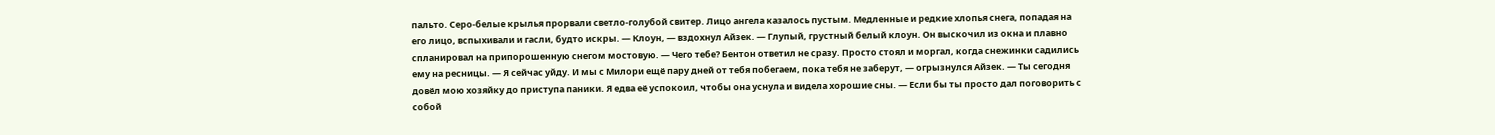пальто. Серо-белые крылья прорвали светло-голубой свитер. Лицо ангела казалось пустым. Медленные и редкие хлопья снега, попадая на его лицо, вспыхивали и гасли, будто искры. — Клоун, — вздохнул Айзек. — Глупый, грустный белый клоун. Он выскочил из окна и плавно спланировал на припорошенную снегом мостовую. — Чего тебе? Бентон ответил не сразу. Просто стоял и моргал, когда снежинки садились ему на ресницы. — Я сейчас уйду. И мы с Милори ещё пару дней от тебя побегаем, пока тебя не заберут, — огрызнулся Айзек. — Ты сегодня довёл мою хозяйку до приступа паники. Я едва её успокоил, чтобы она уснула и видела хорошие сны. — Если бы ты просто дал поговорить с собой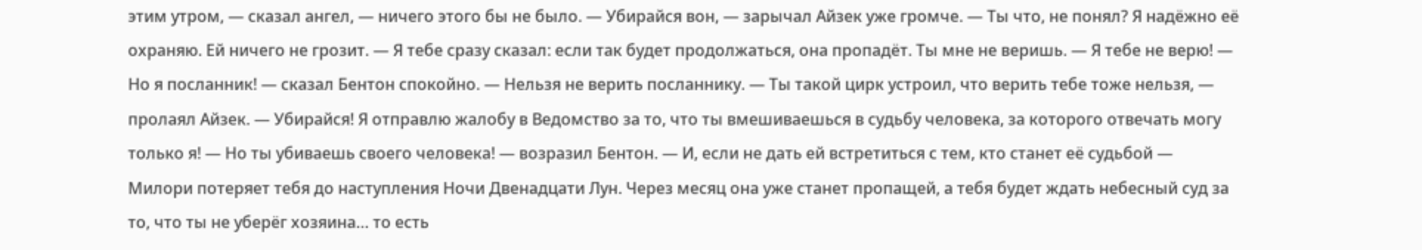этим утром, — сказал ангел, — ничего этого бы не было. — Убирайся вон, — зарычал Айзек уже громче. — Ты что, не понял? Я надёжно её охраняю. Ей ничего не грозит. — Я тебе сразу сказал: если так будет продолжаться, она пропадёт. Ты мне не веришь. — Я тебе не верю! — Но я посланник! — сказал Бентон спокойно. — Нельзя не верить посланнику. — Ты такой цирк устроил, что верить тебе тоже нельзя, — пролаял Айзек. — Убирайся! Я отправлю жалобу в Ведомство за то, что ты вмешиваешься в судьбу человека, за которого отвечать могу только я! — Но ты убиваешь своего человека! — возразил Бентон. — И, если не дать ей встретиться с тем, кто станет её судьбой — Милори потеряет тебя до наступления Ночи Двенадцати Лун. Через месяц она уже станет пропащей, а тебя будет ждать небесный суд за то, что ты не уберёг хозяина… то есть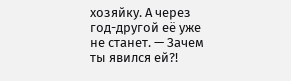хозяйку. А через год-другой её уже не станет. — Зачем ты явился ей?!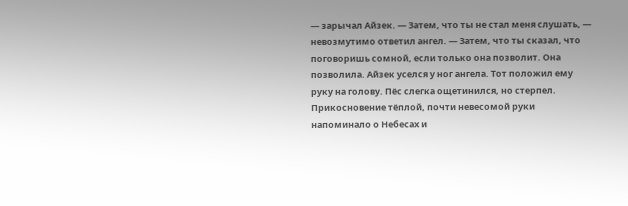— зарычал Айзек. — Затем, что ты не стал меня слушать, — невозмутимо ответил ангел. — Затем, что ты сказал, что поговоришь сомной, если только она позволит. Она позволила. Айзек уселся у ног ангела. Тот положил ему руку на голову. Пёс слегка ощетинился, но стерпел. Прикосновение тёплой, почти невесомой руки напоминало о Небесах и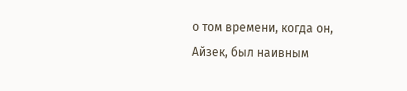о том времени, когда он, Айзек, был наивным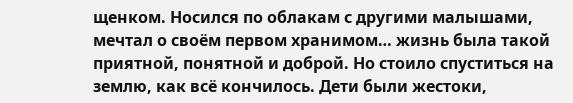щенком. Носился по облакам с другими малышами, мечтал о своём первом хранимом… жизнь была такой приятной, понятной и доброй. Но стоило спуститься на землю, как всё кончилось. Дети были жестоки,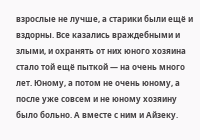взрослые не лучше, а старики были ещё и вздорны. Все казались враждебными и злыми, и охранять от них юного хозяина стало той ещё пыткой — на очень много лет. Юному, а потом не очень юному, а после уже совсем и не юному хозяину было больно. А вместе с ним и Айзеку.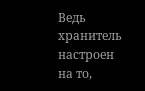Ведь хранитель настроен на то,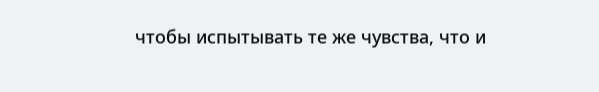чтобы испытывать те же чувства, что и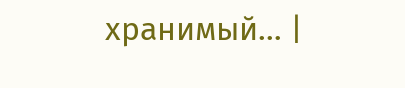хранимый… |